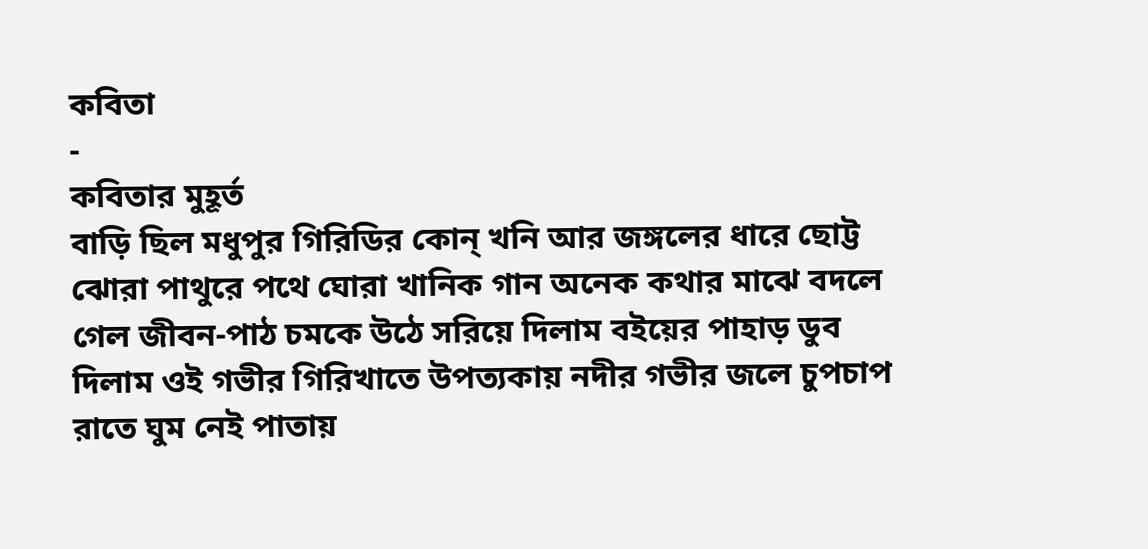কবিতা
-
কবিতার মুহূর্ত
বাড়ি ছিল মধুপুর গিরিডির কোন্ খনি আর জঙ্গলের ধারে ছোট্ট ঝোরা পাথুরে পথে ঘোরা খানিক গান অনেক কথার মাঝে বদলে গেল জীবন-পাঠ চমকে উঠে সরিয়ে দিলাম বইয়ের পাহাড় ডুব দিলাম ওই গভীর গিরিখাতে উপত্যকায় নদীর গভীর জলে চুপচাপ রাতে ঘুম নেই পাতায়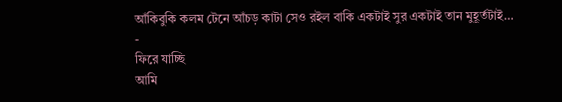আঁকিবুকি কলম টেনে আঁচড় কাটা সেও রইল বাকি একটাই সুর একটাই তান মুহূর্তটাই…
-
ফিরে যাচ্ছি
আমি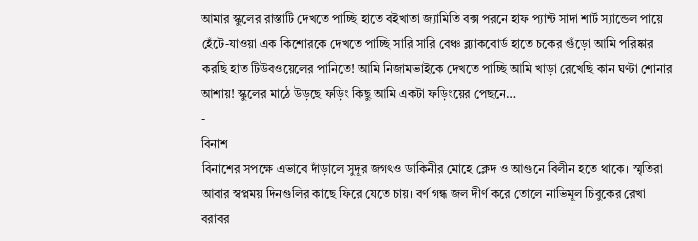আমার স্কুলের রাস্তাটি দেখতে পাচ্ছি হাতে বইখাতা জ্যামিতি বক্স পরনে হাফ প্যান্ট সাদা শার্ট স্যান্ডেল পায়ে হেঁটে-যাওয়া এক কিশোরকে দেখতে পাচ্ছি সারি সারি বেঞ্চ ব্ল্যাকবোর্ড হাতে চকের গুঁড়ো আমি পরিষ্কার করছি হাত টিউবওয়েলের পানিতে! আমি নিজামভাইকে দেখতে পাচ্ছি আমি খাড়া রেখেছি কান ঘণ্টা শোনার আশায়! স্কুলের মাঠে উড়ছে ফড়িং কিছু আমি একটা ফড়িংয়ের পেছনে…
-
বিনাশ
বিনাশের সপক্ষে এভাবে দাঁড়ালে সুদূর জগৎও ডাকিনীর মোহে ক্লেদ ও আগুনে বিলীন হতে থাকে। স্মৃতিরা আবার স্বপ্নময় দিনগুলির কাছে ফিরে যেতে চায়। বর্ণ গন্ধ জল দীর্ণ করে তোলে নাভিমূল চিবুকের রেখা বরাবর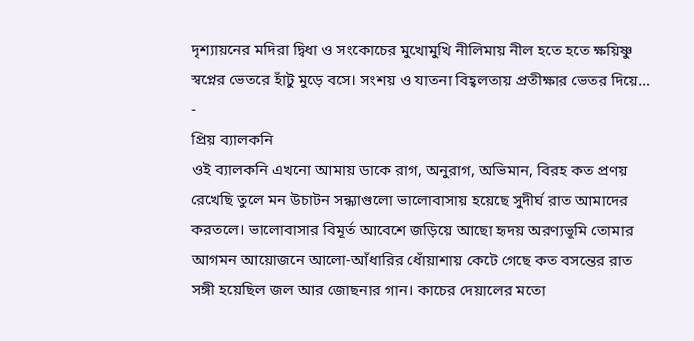দৃশ্যায়নের মদিরা দ্বিধা ও সংকোচের মুখোমুখি নীলিমায় নীল হতে হতে ক্ষয়িষ্ণু স্বপ্নের ভেতরে হাঁটু মুড়ে বসে। সংশয় ও যাতনা বিহ্বলতায় প্রতীক্ষার ভেতর দিয়ে…
-
প্রিয় ব্যালকনি
ওই ব্যালকনি এখনো আমায় ডাকে রাগ, অনুরাগ, অভিমান, বিরহ কত প্রণয় রেখেছি তুলে মন উচাটন সন্ধ্যাগুলো ভালোবাসায় হয়েছে সুদীর্ঘ রাত আমাদের করতলে। ভালোবাসার বিমূর্ত আবেশে জড়িয়ে আছো হৃদয় অরণ্যভূমি তোমার আগমন আয়োজনে আলো-আঁধারির ধোঁয়াশায় কেটে গেছে কত বসন্তের রাত সঙ্গী হয়েছিল জল আর জোছনার গান। কাচের দেয়ালের মতো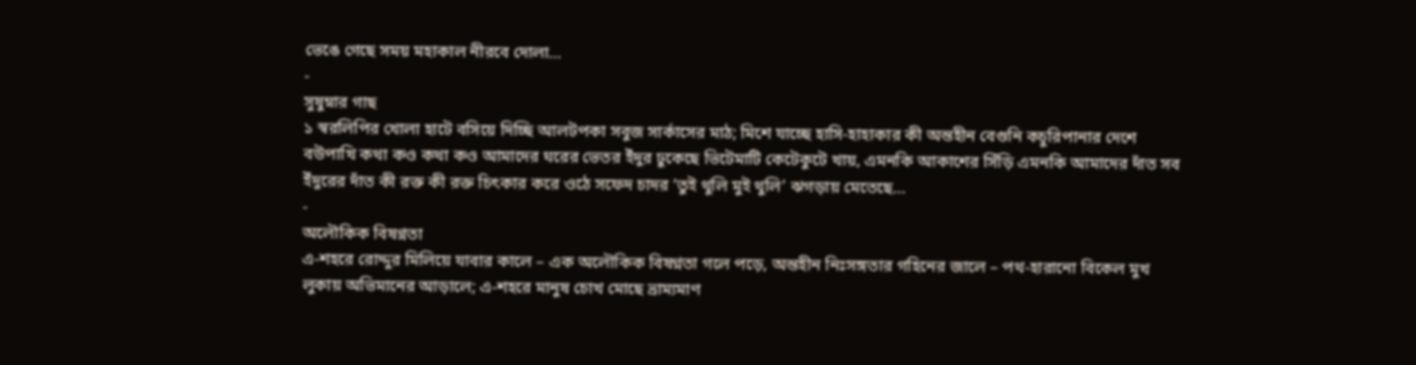ভেঙে গেছে সময় মহাকাল নীরবে দোলা…
-
সুষুম্নার গাছ
১ স্বরলিপির খোলা হাটে বসিয়ে দিচ্ছি আলটপকা সবুজ সার্কাসের মাঠ; মিশে যাচ্ছে হাসি-হাহাকার কী অন্তহীন বেগুনি কচুরিপানার দেশে বউপাখি কথা কও কথা কও আমাদের ঘরের ভেতর ইঁদুর ঢুকেছে ভিটেমাটি কেটেকুটে খায়, এমনকি আকাশের সিঁড়ি এমনকি আমাদের দাঁত সব ইঁদুরের দাঁত কী রক্ত কী রক্ত চিৎকার করে ওঠে সফেদ চাদর ‘তুই থুলি মুই থুলি’ ঝগড়ায় মেতেছে…
-
অলৌকিক বিষণ্নতা
এ-শহরে রোদ্দুর মিলিয়ে যাবার কালে – এক অলৌকিক বিষণ্নতা গলে পড়ে, অন্তহীন নিঃসঙ্গতার গহিনের জালে – পথ-হারানো বিকেল মুখ লুকায় অভিমানের আড়ালে; এ-শহরে মানুষ চোখ মোছে ভ্রাম্যমাণ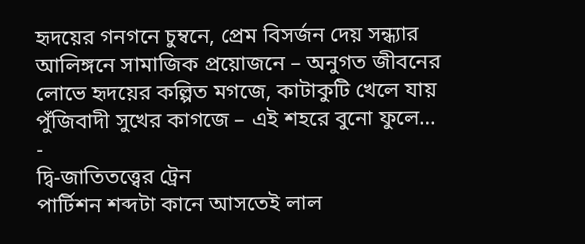হৃদয়ের গনগনে চুম্বনে, প্রেম বিসর্জন দেয় সন্ধ্যার আলিঙ্গনে সামাজিক প্রয়োজনে – অনুগত জীবনের লোভে হৃদয়ের কল্পিত মগজে, কাটাকুটি খেলে যায় পুঁজিবাদী সুখের কাগজে – এই শহরে বুনো ফুলে…
-
দ্বি-জাতিতত্ত্বের ট্রেন
পার্টিশন শব্দটা কানে আসতেই লাল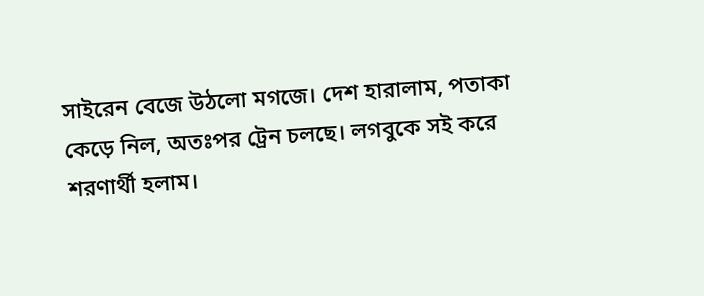সাইরেন বেজে উঠলো মগজে। দেশ হারালাম, পতাকা কেড়ে নিল, অতঃপর ট্রেন চলছে। লগবুকে সই করে শরণার্থী হলাম।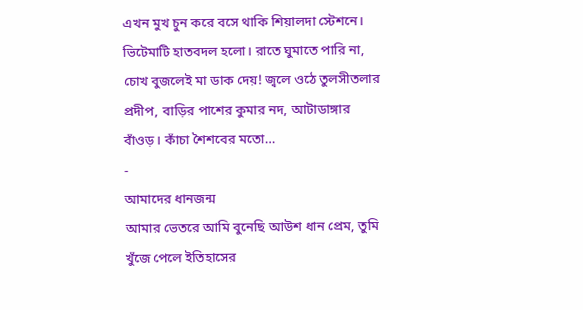এখন মুখ চুন করে বসে থাকি শিয়ালদা স্টেশনে। ভিটেমাটি হাতবদল হলো। রাতে ঘুমাতে পারি না, চোখ বুজলেই মা ডাক দেয়! জ্বলে ওঠে তুলসীতলার প্রদীপ, বাড়ির পাশের কুমার নদ, আটাডাঙ্গার বাঁওড়। কাঁচা শৈশবের মতো…
-
আমাদের ধানজন্ম
আমার ভেতরে আমি বুনেছি আউশ ধান প্রেম, তুমি খুঁজে পেলে ইতিহাসের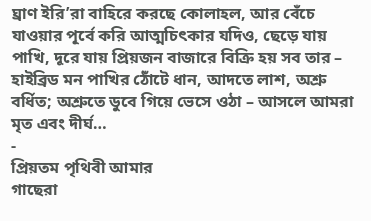ঘ্রাণ ইরি’রা বাহিরে করছে কোলাহল, আর বেঁচে যাওয়ার পূর্বে করি আত্মচিৎকার যদিও, ছেড়ে যায় পাখি, দূরে যায় প্রিয়জন বাজারে বিক্রি হয় সব তার – হাইব্রিড মন পাখির ঠোঁটে ধান, আদতে লাশ, অশ্রু বর্ধিত; অশ্রুতে ডুবে গিয়ে ভেসে ওঠা – আসলে আমরা মৃত এবং দীর্ঘ…
-
প্রিয়তম পৃথিবী আমার
গাছেরা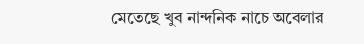মেতেছে খুব নান্দনিক নাচে অবেলার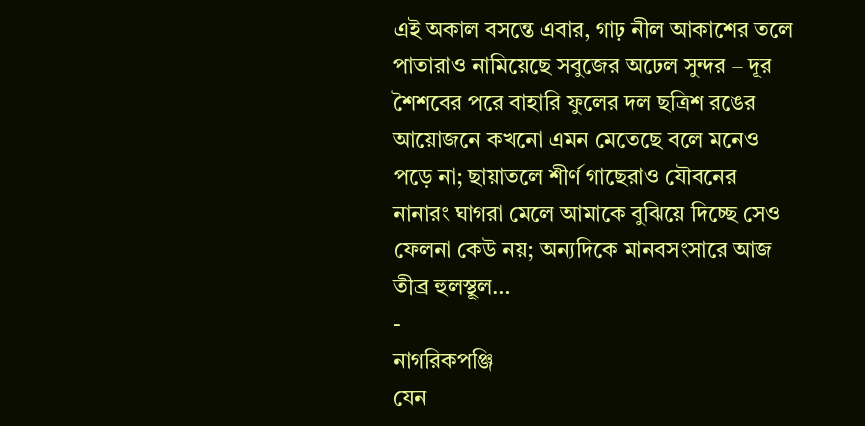এই অকাল বসন্তে এবার, গাঢ় নীল আকাশের তলে পাতারাও নামিয়েছে সবুজের অঢেল সুন্দর – দূর শৈশবের পরে বাহারি ফুলের দল ছত্রিশ রঙের আয়োজনে কখনো এমন মেতেছে বলে মনেও পড়ে না; ছায়াতলে শীর্ণ গাছেরাও যৌবনের নানারং ঘাগরা মেলে আমাকে বুঝিয়ে দিচ্ছে সেও ফেলনা কেউ নয়; অন্যদিকে মানবসংসারে আজ তীব্র হুলস্থূল…
-
নাগরিকপঞ্জি
যেন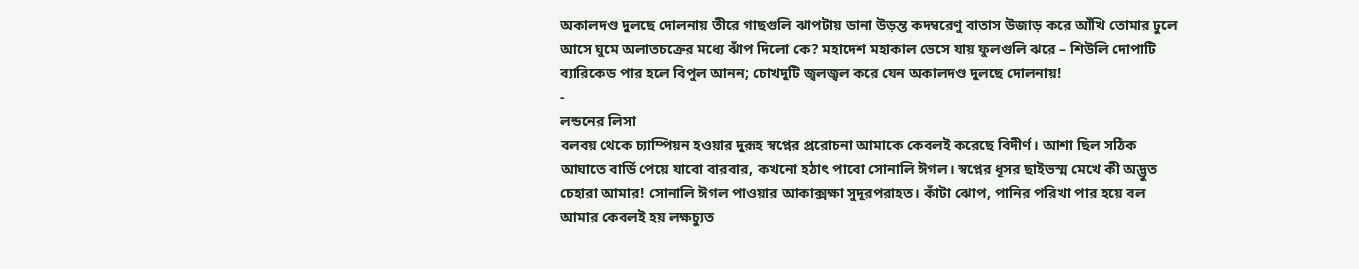অকালদণ্ড দুলছে দোলনায় তীরে গাছগুলি ঝাপটায় ডানা উড়ন্ত কদম্বরেণু বাতাস উজাড় করে আঁখি তোমার ঢুলে আসে ঘুমে অলাতচক্রের মধ্যে ঝাঁপ দিলো কে? মহাদেশ মহাকাল ভেসে যায় ফুলগুলি ঝরে – শিউলি দোপাটি ব্যারিকেড পার হলে বিপুল আনন; চোখদুটি জ্বলজ্বল করে যেন অকালদণ্ড দুলছে দোলনায়!
-
লন্ডনের লিসা
বলবয় থেকে চ্যাম্পিয়ন হওয়ার দুরূহ স্বপ্নের প্ররোচনা আমাকে কেবলই করেছে বিদীর্ণ। আশা ছিল সঠিক আঘাতে বার্ডি পেয়ে যাবো বারবার, কখনো হঠাৎ পাবো সোনালি ঈগল। স্বপ্নের ধূসর ছাইভস্ম মেখে কী অদ্ভুত চেহারা আমার! সোনালি ঈগল পাওয়ার আকাক্সক্ষা সুদূরপরাহত। কাঁটা ঝোপ, পানির পরিখা পার হয়ে বল আমার কেবলই হয় লক্ষচ্যুত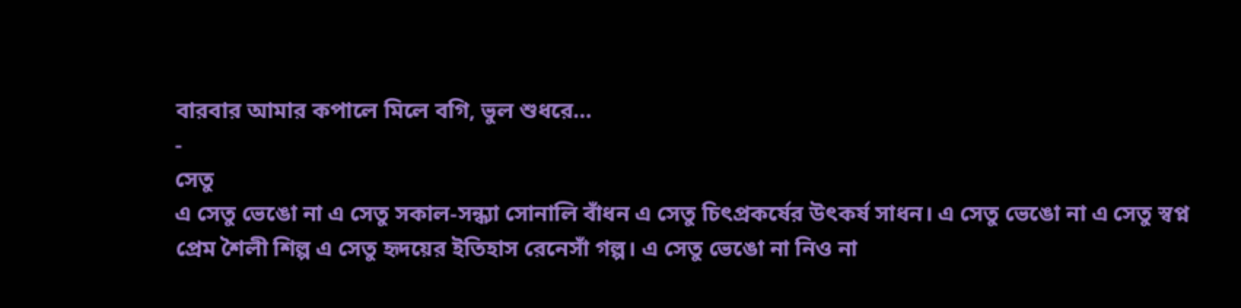বারবার আমার কপালে মিলে বগি, ভুল শুধরে…
-
সেতু
এ সেতু ভেঙো না এ সেতু সকাল-সন্ধ্যা সোনালি বাঁধন এ সেতু চিৎপ্রকর্ষের উৎকর্ষ সাধন। এ সেতু ভেঙো না এ সেতু স্বপ্ন প্রেম শৈলী শিল্প এ সেতু হৃদয়ের ইতিহাস রেনেসাঁ গল্প। এ সেতু ভেঙো না নিও না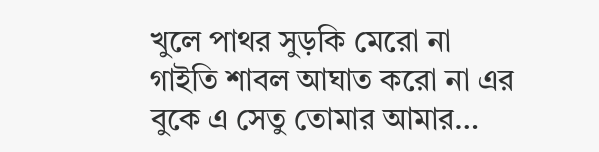খুলে পাথর সুড়কি মেরো না গাইতি শাবল আঘাত করো না এর বুকে এ সেতু তোমার আমার…